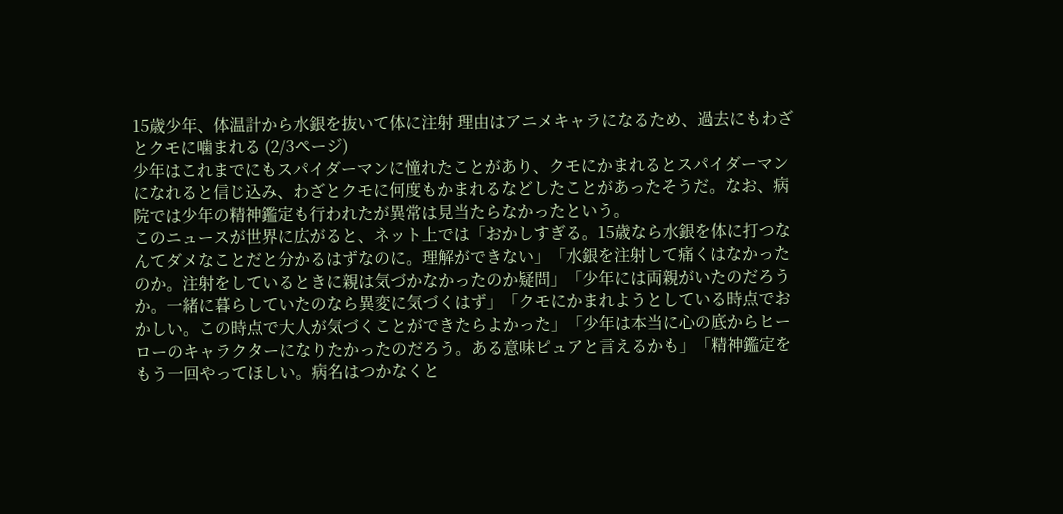15歳少年、体温計から水銀を抜いて体に注射 理由はアニメキャラになるため、過去にもわざとクモに噛まれる (2/3ページ)
少年はこれまでにもスパイダーマンに憧れたことがあり、クモにかまれるとスパイダーマンになれると信じ込み、わざとクモに何度もかまれるなどしたことがあったそうだ。なお、病院では少年の精神鑑定も行われたが異常は見当たらなかったという。
このニュースが世界に広がると、ネット上では「おかしすぎる。15歳なら水銀を体に打つなんてダメなことだと分かるはずなのに。理解ができない」「水銀を注射して痛くはなかったのか。注射をしているときに親は気づかなかったのか疑問」「少年には両親がいたのだろうか。一緒に暮らしていたのなら異変に気づくはず」「クモにかまれようとしている時点でおかしい。この時点で大人が気づくことができたらよかった」「少年は本当に心の底からヒーローのキャラクターになりたかったのだろう。ある意味ピュアと言えるかも」「精神鑑定をもう一回やってほしい。病名はつかなくと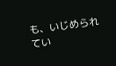も、いじめられてい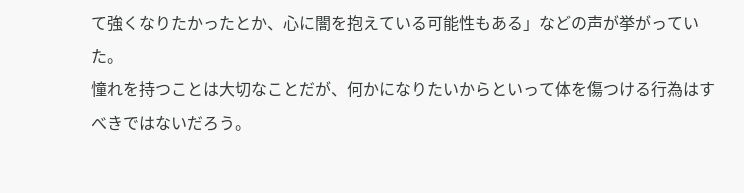て強くなりたかったとか、心に闇を抱えている可能性もある」などの声が挙がっていた。
憧れを持つことは大切なことだが、何かになりたいからといって体を傷つける行為はすべきではないだろう。